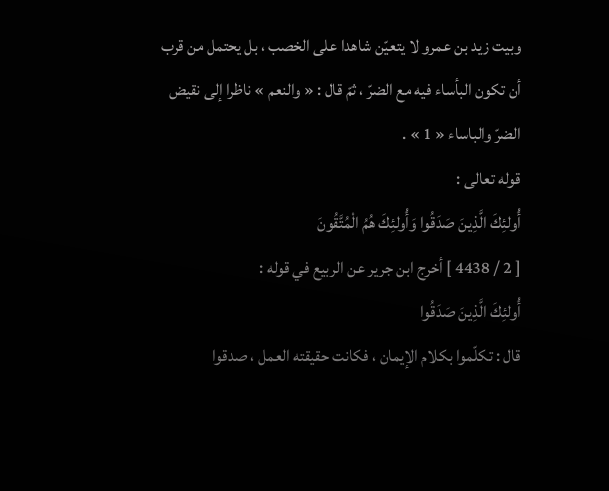وبيت زيد بن عمرو لا يتعيّن شاهدا على الخصب ، بل يحتمل من قرب أن تكون البأساء فيه مع الضرّ ، ثمّ قال : « والنعم » ناظرا إلى نقيض الضرّ والباساء « 1 » .
قوله تعالى :
أُولئِكَ الَّذِينَ صَدَقُوا وَأُولئِكَ هُمُ الْمُتَّقُونَ
[ 2 / 4438 ] أخرج ابن جرير عن الربيع في قوله :
أُولئِكَ الَّذِينَ صَدَقُوا
قال : تكلّموا بكلام الإيمان ، فكانت حقيقته العمل ، صدقوا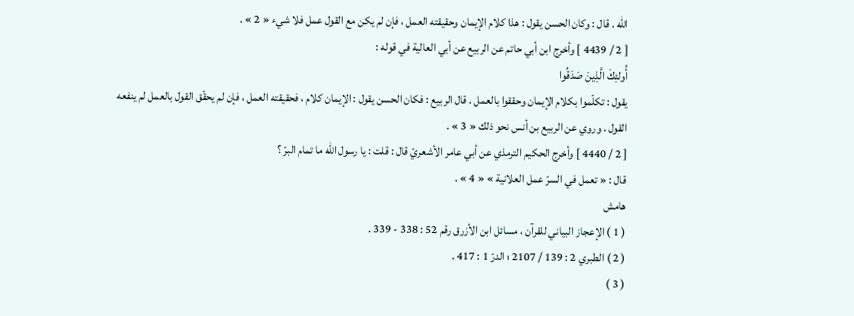اللّه . قال : وكان الحسن يقول : هذا كلام الإيمان وحقيقته العمل ، فإن لم يكن مع القول عمل فلا شيء « 2 » .
[ 2 / 4439 ] وأخرج ابن أبي حاتم عن الربيع عن أبي العالية في قوله :
أُولئِكَ الَّذِينَ صَدَقُوا
يقول : تكلّموا بكلام الإيمان وحققوا بالعمل . قال الربيع : فكان الحسن يقول : الإيمان كلام ، فحقيقته العمل ، فإن لم يحقّق القول بالعمل لم ينفعه القول . وروي عن الربيع بن أنس نحو ذلك « 3 » .
[ 2 / 4440 ] وأخرج الحكيم الترمذي عن أبي عامر الأشعريّ قال : قلت : يا رسول اللّه ما تمام البرّ ؟
قال : « تعمل في السرّ عمل العلانية » « 4 » .
هامش
( 1 ) الإعجاز البياني للقرآن ، مسائل ابن الأزرق رقم 52 : 338 - 339 .
( 2 ) الطبري 2 : 139 / 2107 ؛ الدرّ 1 : 417 .
( 3 )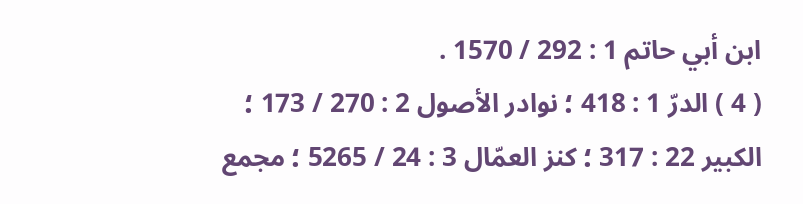ابن أبي حاتم 1 : 292 / 1570 .
( 4 ) الدرّ 1 : 418 ؛ نوادر الأصول 2 : 270 / 173 ؛ الكبير 22 : 317 ؛ كنز العمّال 3 : 24 / 5265 ؛ مجمع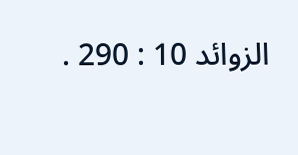الزوائد 10 : 290 .